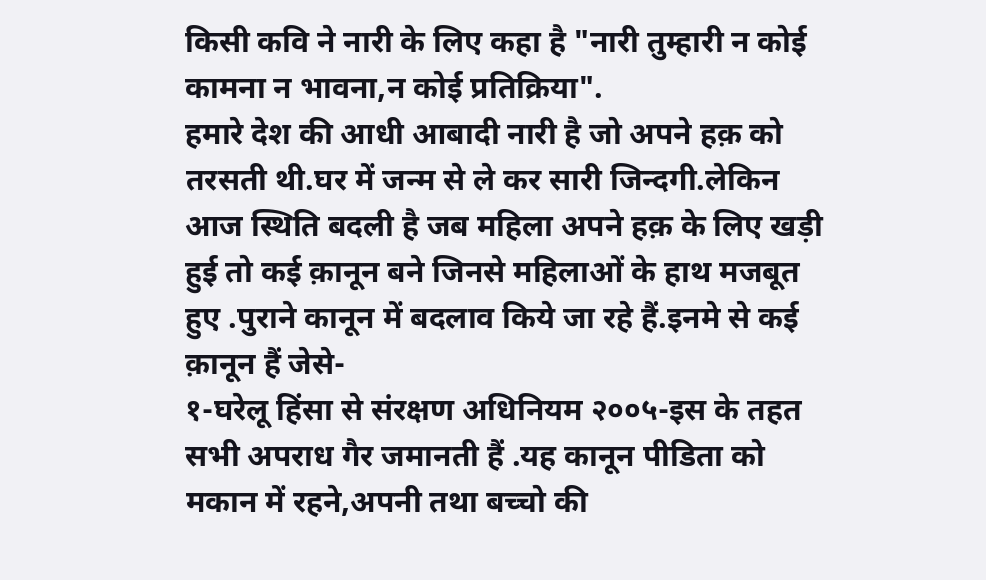किसी कवि ने नारी के लिए कहा है "नारी तुम्हारी न कोई कामना न भावना,न कोई प्रतिक्रिया".
हमारे देश की आधी आबादी नारी है जो अपने हक़ को तरसती थी.घर में जन्म से ले कर सारी जिन्दगी.लेकिन आज स्थिति बदली है जब महिला अपने हक़ के लिए खड़ी हुई तो कई क़ानून बने जिनसे महिलाओं के हाथ मजबूत हुए .पुराने कानून में बदलाव किये जा रहे हैं.इनमे से कई क़ानून हैं जेसे-
१-घरेलू हिंसा से संरक्षण अधिनियम २००५-इस के तहत सभी अपराध गैर जमानती हैं .यह कानून पीडिता को मकान में रहने,अपनी तथा बच्चो की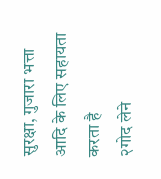सुरक्षा, गुजारा भत्ता आदि के लिए सहायता करता है
२गोद लेने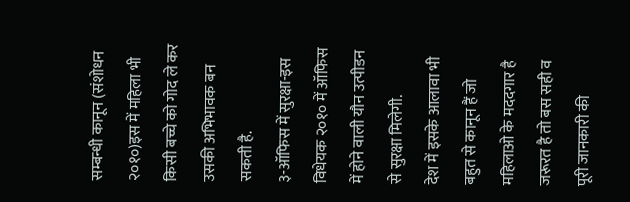सम्बन्धी कानून (संशोधन २०१०)इस में महिला भी किसी बच्चे को गोद ले कर उसकी अभिभावक बन सकती है.
३-ऑफिस में सुरक्षा-इस विधेयक २०१० में ऑफिस में होने वाली यौन उत्पीडन से सुरक्षा मिलेगी.
देश में इसके आलावा भी बहुत से कानून हैं जो महिलाओ के मददगार है जरूरत है तो बस सही व पूरी जानकारी की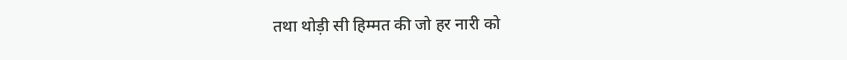तथा थोड़ी सी हिम्मत की जो हर नारी को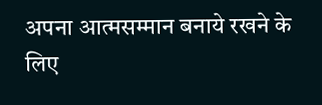अपना आत्मसम्मान बनाये रखने के लिए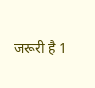जरूरी है 1